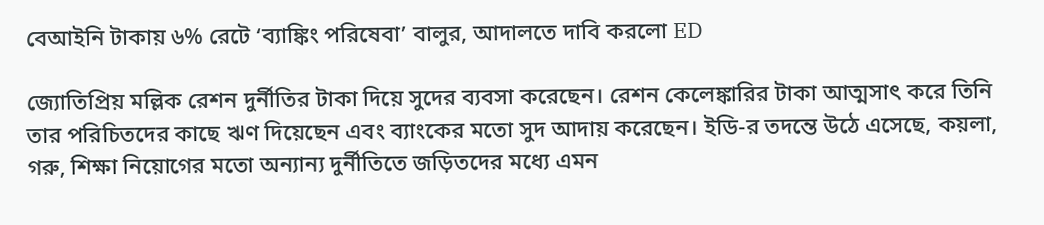বেআইনি টাকায় ৬% রেটে ‘ব্যাঙ্কিং পরিষেবা’ বালুর, আদালতে দাবি করলো ED

জ্যোতিপ্রিয় মল্লিক রেশন দুর্নীতির টাকা দিয়ে সুদের ব্যবসা করেছেন। রেশন কেলেঙ্কারির টাকা আত্মসাৎ করে তিনি তার পরিচিতদের কাছে ঋণ দিয়েছেন এবং ব্যাংকের মতো সুদ আদায় করেছেন। ইডি-র তদন্তে উঠে এসেছে, কয়লা, গরু, শিক্ষা নিয়োগের মতো অন্যান্য দুর্নীতিতে জড়িতদের মধ্যে এমন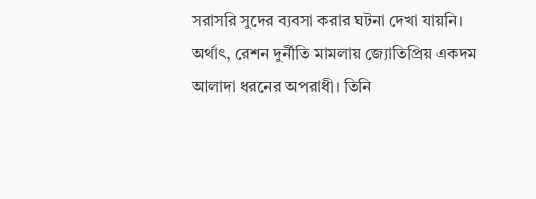সরাসরি সুদের ব্যবসা করার ঘটনা দেখা যায়নি।
অর্থাৎ, রেশন দুর্নীতি মামলায় জ্যোতিপ্রিয় একদম আলাদা ধরনের অপরাধী। তিনি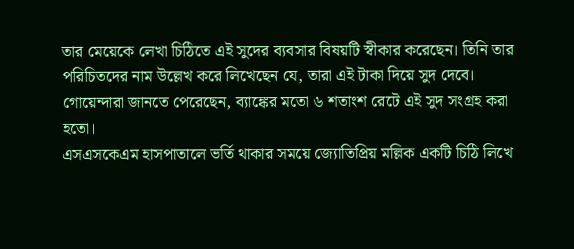তার মেয়েকে লেখা চিঠিতে এই সুদের ব্যবসার বিষয়টি স্বীকার করেছেন। তিনি তার পরিচিতদের নাম উল্লেখ করে লিখেছেন যে, তারা এই টাকা দিয়ে সুদ দেবে।
গোয়েন্দারা জানতে পেরেছেন, ব্যাঙ্কের মতো ৬ শতাংশ রেটে এই সুদ সংগ্রহ করা হতো।
এসএসকেএম হাসপাতালে ভর্তি থাকার সময়ে জ্যোতিপ্রিয় মল্লিক একটি চিঠি লিখে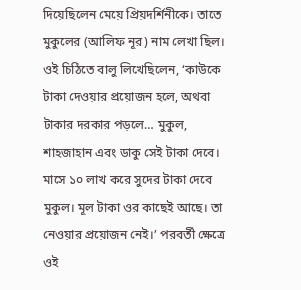দিয়েছিলেন মেয়ে প্রিয়দর্শিনীকে। তাতে মুকুলের (আলিফ নূর) নাম লেখা ছিল। ওই চিঠিতে বালু লিখেছিলেন, ‘কাউকে টাকা দেওয়ার প্রয়োজন হলে, অথবা টাকার দরকার পড়লে… মুকুল, শাহজাহান এবং ডাকু সেই টাকা দেবে।
মাসে ১০ লাখ করে সুদের টাকা দেবে মুকুল। মূল টাকা ওর কাছেই আছে। তা নেওয়ার প্রয়োজন নেই।’ পরবর্তী ক্ষেত্রে ওই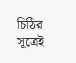চিঠির সূত্রেই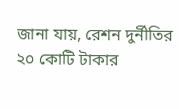জানা যায়, রেশন দুর্নীতির ২০ কোটি টাকার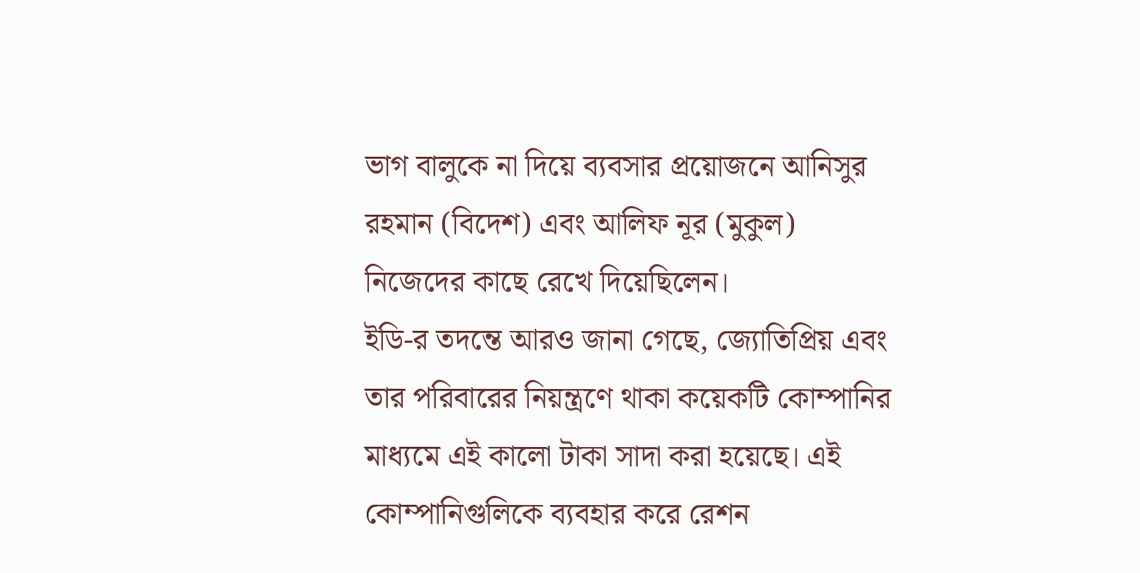ভাগ বালুকে না দিয়ে ব্যবসার প্রয়োজনে আনিসুর রহমান (বিদেশ) এবং আলিফ নূর (মুকুল) নিজেদের কাছে রেখে দিয়েছিলেন।
ইডি-র তদন্তে আরও জানা গেছে, জ্যোতিপ্রিয় এবং তার পরিবারের নিয়ন্ত্রণে থাকা কয়েকটি কোম্পানির মাধ্যমে এই কালো টাকা সাদা করা হয়েছে। এই কোম্পানিগুলিকে ব্যবহার করে রেশন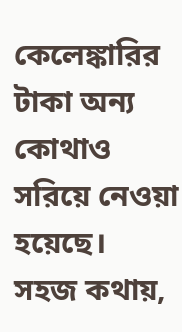কেলেঙ্কারির টাকা অন্য কোথাও সরিয়ে নেওয়া হয়েছে।
সহজ কথায়,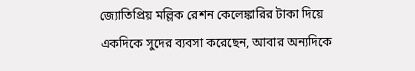জ্যোতিপ্রিয় মল্লিক রেশন কেলেঙ্কারির টাকা দিয়ে একদিকে সুদের ব্যবসা করেছেন, আবার অন্যদিকে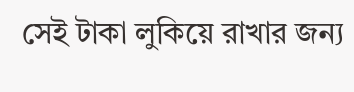সেই টাকা লুকিয়ে রাখার জন্য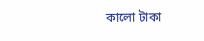কালো টাকা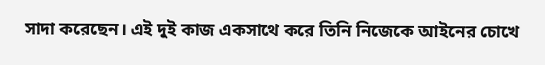সাদা করেছেন। এই দুই কাজ একসাথে করে তিনি নিজেকে আইনের চোখে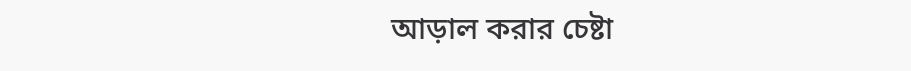আড়াল করার চেষ্টা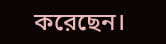করেছেন।